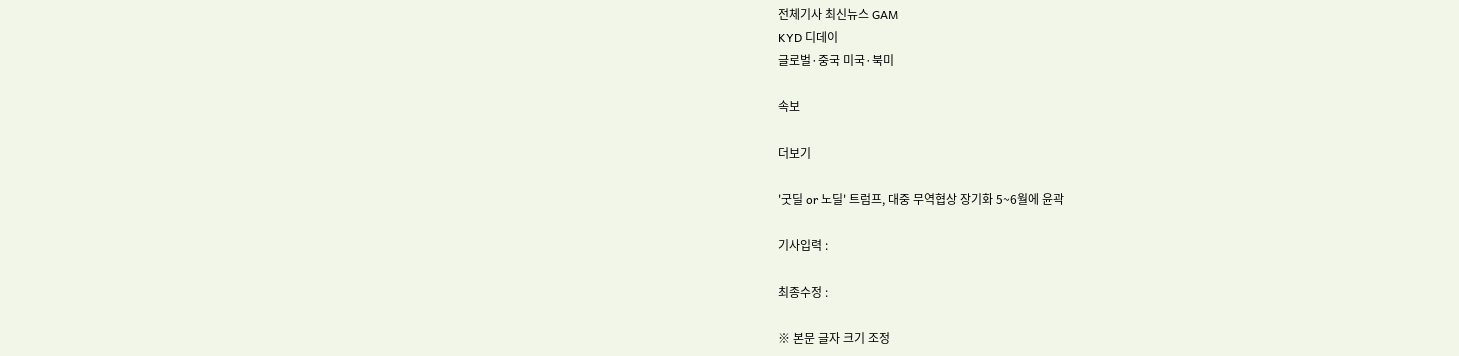전체기사 최신뉴스 GAM
KYD 디데이
글로벌·중국 미국·북미

속보

더보기

'굿딜 or 노딜' 트럼프, 대중 무역협상 장기화 5~6월에 윤곽

기사입력 :

최종수정 :

※ 본문 글자 크기 조정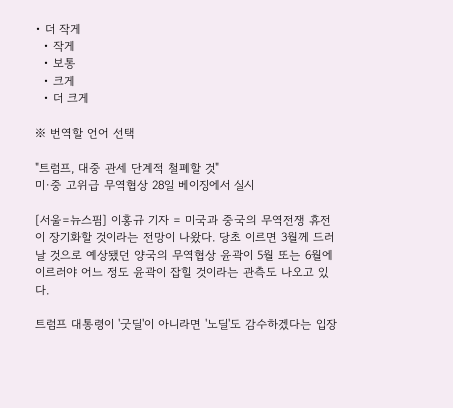• 더 작게
  • 작게
  • 보통
  • 크게
  • 더 크게

※ 번역할 언어 선택

"트럼프, 대중 관세 단계적 철폐할 것"
미·중 고위급 무역협상 28일 베이징에서 실시

[서울=뉴스핌] 이홍규 기자 = 미국과 중국의 무역전쟁 휴전이 장기화할 것이라는 전망이 나왔다. 당초 이르면 3월께 드러날 것으로 예상됐던 양국의 무역협상 윤곽이 5월 또는 6월에 이르러야 어느 정도 윤곽이 잡힐 것이라는 관측도 나오고 있다.

트럼프 대통령이 '굿딜'이 아니라면 '노딜'도 감수하겠다는 입장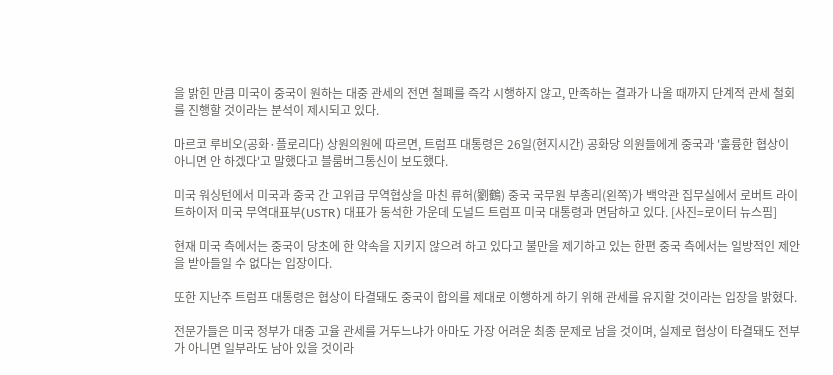을 밝힌 만큼 미국이 중국이 원하는 대중 관세의 전면 철폐를 즉각 시행하지 않고, 만족하는 결과가 나올 때까지 단계적 관세 철회를 진행할 것이라는 분석이 제시되고 있다.

마르코 루비오(공화·플로리다) 상원의원에 따르면, 트럼프 대통령은 26일(현지시간) 공화당 의원들에게 중국과 '훌륭한 협상이 아니면 안 하겠다'고 말했다고 블룸버그통신이 보도했다.

미국 워싱턴에서 미국과 중국 간 고위급 무역협상을 마친 류허(劉鶴) 중국 국무원 부총리(왼쪽)가 백악관 집무실에서 로버트 라이트하이저 미국 무역대표부(USTR) 대표가 동석한 가운데 도널드 트럼프 미국 대통령과 면담하고 있다. [사진=로이터 뉴스핌]

현재 미국 측에서는 중국이 당초에 한 약속을 지키지 않으려 하고 있다고 불만을 제기하고 있는 한편 중국 측에서는 일방적인 제안을 받아들일 수 없다는 입장이다.

또한 지난주 트럼프 대통령은 협상이 타결돼도 중국이 합의를 제대로 이행하게 하기 위해 관세를 유지할 것이라는 입장을 밝혔다.

전문가들은 미국 정부가 대중 고율 관세를 거두느냐가 아마도 가장 어려운 최종 문제로 남을 것이며, 실제로 협상이 타결돼도 전부가 아니면 일부라도 남아 있을 것이라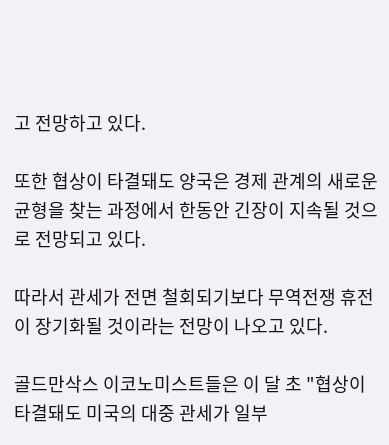고 전망하고 있다.

또한 협상이 타결돼도 양국은 경제 관계의 새로운 균형을 찾는 과정에서 한동안 긴장이 지속될 것으로 전망되고 있다.

따라서 관세가 전면 철회되기보다 무역전쟁 휴전이 장기화될 것이라는 전망이 나오고 있다.

골드만삭스 이코노미스트들은 이 달 초 "협상이 타결돼도 미국의 대중 관세가 일부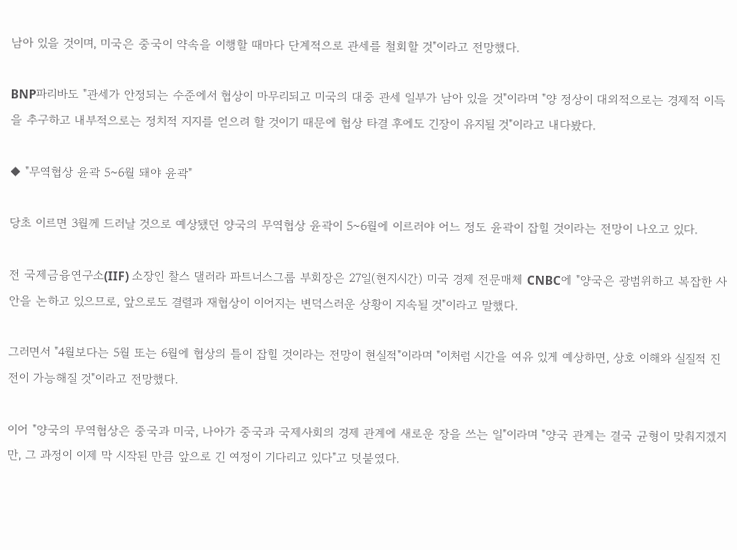남아 있을 것이며, 미국은 중국이 약속을 이행할 때마다 단계적으로 관세를 철회할 것"이라고 전망했다.

BNP파리바도 "관세가 안정되는 수준에서 협상이 마무리되고 미국의 대중 관세 일부가 남아 있을 것"이라며 "양 정상이 대외적으로는 경제적 이득을 추구하고 내부적으로는 정치적 지지를 얻으려 할 것이기 때문에 협상 타결 후에도 긴장이 유지될 것"이라고 내다봤다.

◆ "무역협상 윤곽 5~6월 돼야 윤곽"

당초 이르면 3월께 드러날 것으로 예상됐던 양국의 무역협상 윤곽이 5~6월에 이르러야 어느 정도 윤곽이 잡힐 것이라는 전망이 나오고 있다.

전 국제금융연구소(IIF) 소장인 찰스 댈러라 파트너스그룹 부회장은 27일(현지시간) 미국 경제 전문매체 CNBC에 "양국은 광범위하고 복잡한 사안을 논하고 있으므로, 앞으로도 결렬과 재협상이 이어지는 변덕스러운 상황이 지속될 것"이라고 말했다.

그러면서 "4월보다는 5월 또는 6월에 협상의 틀이 잡힐 것이라는 전망이 현실적"이라며 "이처럼 시간을 여유 있게 예상하면, 상호 이해와 실질적 진전이 가능해질 것"이라고 전망했다.

이어 "양국의 무역협상은 중국과 미국, 나아가 중국과 국제사회의 경제 관계에 새로운 장을 쓰는 일"이라며 "양국 관계는 결국 균형이 맞춰지겠지만, 그 과정이 이제 막 시작된 만큼 앞으로 긴 여정이 기다리고 있다"고 덧붙였다.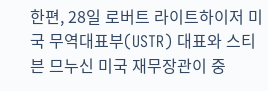한편, 28일 로버트 라이트하이저 미국 무역대표부(USTR) 대표와 스티븐 므누신 미국 재무장관이 중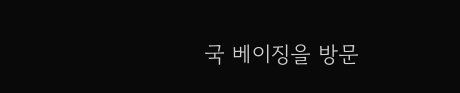국 베이징을 방문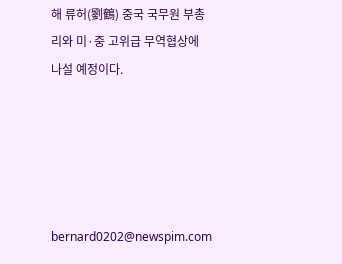해 류허(劉鶴) 중국 국무원 부총리와 미·중 고위급 무역협상에 나설 예정이다.





bernard0202@newspim.com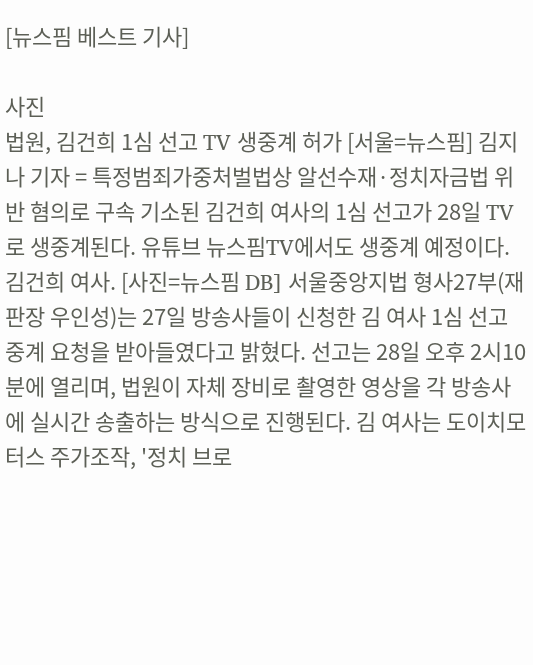[뉴스핌 베스트 기사]

사진
법원, 김건희 1심 선고 TV 생중계 허가 [서울=뉴스핌] 김지나 기자 = 특정범죄가중처벌법상 알선수재·정치자금법 위반 혐의로 구속 기소된 김건희 여사의 1심 선고가 28일 TV로 생중계된다. 유튜브 뉴스핌TV에서도 생중계 예정이다. 김건희 여사. [사진=뉴스핌 DB] 서울중앙지법 형사27부(재판장 우인성)는 27일 방송사들이 신청한 김 여사 1심 선고 중계 요청을 받아들였다고 밝혔다. 선고는 28일 오후 2시10분에 열리며, 법원이 자체 장비로 촬영한 영상을 각 방송사에 실시간 송출하는 방식으로 진행된다. 김 여사는 도이치모터스 주가조작, '정치 브로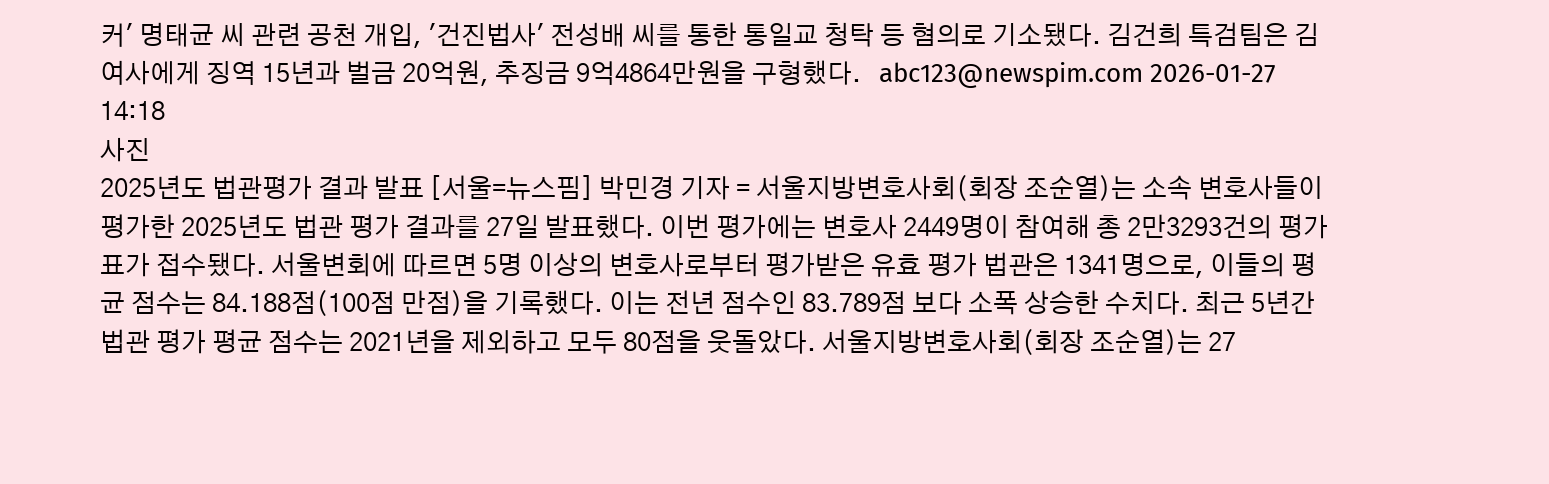커' 명태균 씨 관련 공천 개입, '건진법사' 전성배 씨를 통한 통일교 청탁 등 혐의로 기소됐다. 김건희 특검팀은 김 여사에게 징역 15년과 벌금 20억원, 추징금 9억4864만원을 구형했다.   abc123@newspim.com 2026-01-27 14:18
사진
2025년도 법관평가 결과 발표 [서울=뉴스핌] 박민경 기자 = 서울지방변호사회(회장 조순열)는 소속 변호사들이 평가한 2025년도 법관 평가 결과를 27일 발표했다. 이번 평가에는 변호사 2449명이 참여해 총 2만3293건의 평가표가 접수됐다. 서울변회에 따르면 5명 이상의 변호사로부터 평가받은 유효 평가 법관은 1341명으로, 이들의 평균 점수는 84.188점(100점 만점)을 기록했다. 이는 전년 점수인 83.789점 보다 소폭 상승한 수치다. 최근 5년간 법관 평가 평균 점수는 2021년을 제외하고 모두 80점을 웃돌았다. 서울지방변호사회(회장 조순열)는 27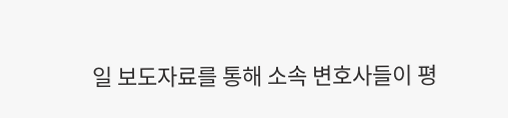일 보도자료를 통해 소속 변호사들이 평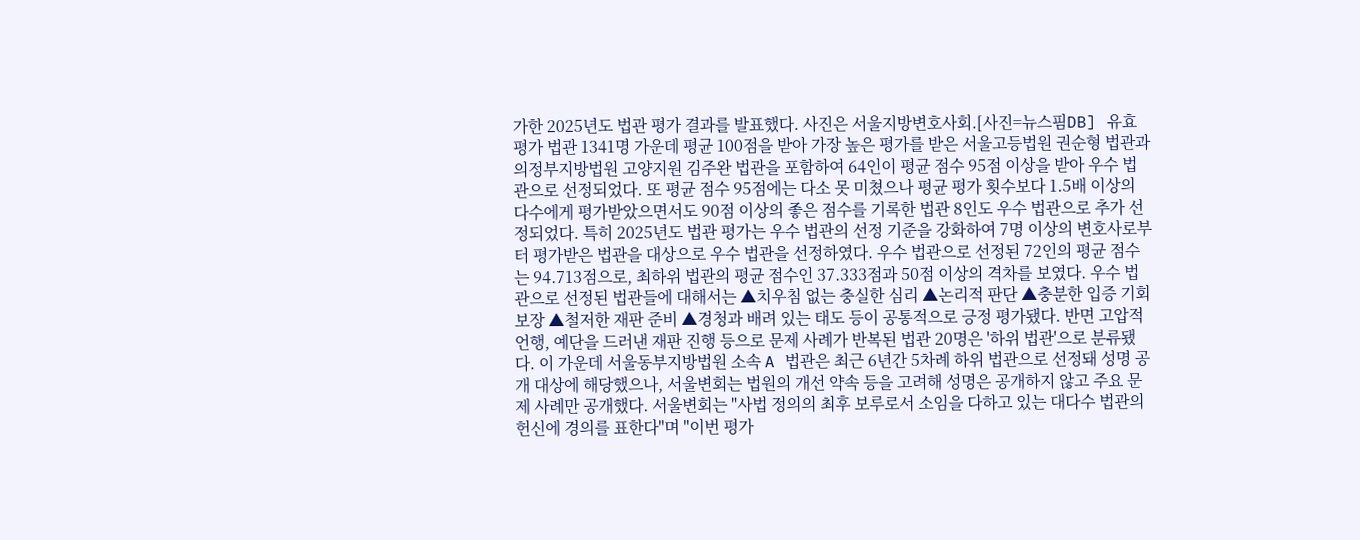가한 2025년도 법관 평가 결과를 발표했다. 사진은 서울지방변호사회.[사진=뉴스핌DB] 유효 평가 법관 1341명 가운데 평균 100점을 받아 가장 높은 평가를 받은 서울고등법원 권순형 법관과 의정부지방법원 고양지원 김주완 법관을 포함하여 64인이 평균 점수 95점 이상을 받아 우수 법관으로 선정되었다. 또 평균 점수 95점에는 다소 못 미쳤으나 평균 평가 횟수보다 1.5배 이상의 다수에게 평가받았으면서도 90점 이상의 좋은 점수를 기록한 법관 8인도 우수 법관으로 추가 선정되었다. 특히 2025년도 법관 평가는 우수 법관의 선정 기준을 강화하여 7명 이상의 변호사로부터 평가받은 법관을 대상으로 우수 법관을 선정하였다. 우수 법관으로 선정된 72인의 평균 점수는 94.713점으로, 최하위 법관의 평균 점수인 37.333점과 50점 이상의 격차를 보였다. 우수 법관으로 선정된 법관들에 대해서는 ▲치우침 없는 충실한 심리 ▲논리적 판단 ▲충분한 입증 기회 보장 ▲철저한 재판 준비 ▲경청과 배려 있는 태도 등이 공통적으로 긍정 평가됐다. 반면 고압적 언행, 예단을 드러낸 재판 진행 등으로 문제 사례가 반복된 법관 20명은 '하위 법관'으로 분류됐다. 이 가운데 서울동부지방법원 소속 A 법관은 최근 6년간 5차례 하위 법관으로 선정돼 성명 공개 대상에 해당했으나, 서울변회는 법원의 개선 약속 등을 고려해 성명은 공개하지 않고 주요 문제 사례만 공개했다. 서울변회는 "사법 정의의 최후 보루로서 소임을 다하고 있는 대다수 법관의 헌신에 경의를 표한다"며 "이번 평가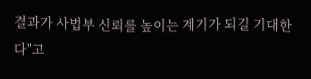결과가 사법부 신뢰를 높이는 계기가 되길 기대한다"고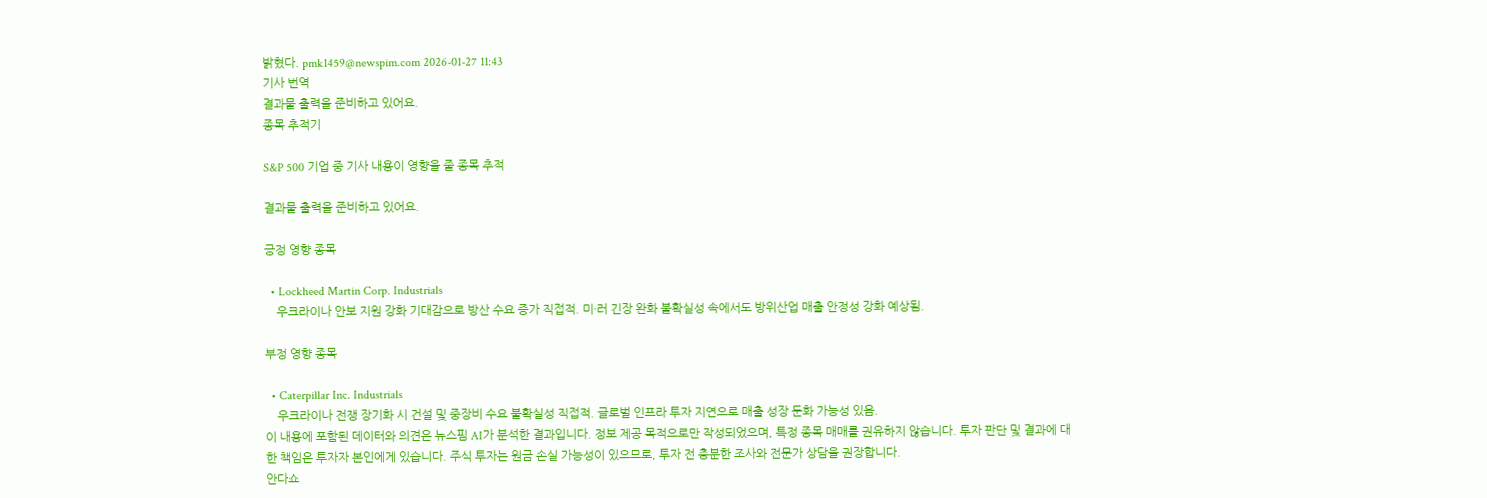밝혔다. pmk1459@newspim.com 2026-01-27 11:43
기사 번역
결과물 출력을 준비하고 있어요.
종목 추적기

S&P 500 기업 중 기사 내용이 영향을 줄 종목 추적

결과물 출력을 준비하고 있어요.

긍정 영향 종목

  • Lockheed Martin Corp. Industrials
    우크라이나 안보 지원 강화 기대감으로 방산 수요 증가 직접적. 미·러 긴장 완화 불확실성 속에서도 방위산업 매출 안정성 강화 예상됨.

부정 영향 종목

  • Caterpillar Inc. Industrials
    우크라이나 전쟁 장기화 시 건설 및 중장비 수요 불확실성 직접적. 글로벌 인프라 투자 지연으로 매출 성장 둔화 가능성 있음.
이 내용에 포함된 데이터와 의견은 뉴스핌 AI가 분석한 결과입니다. 정보 제공 목적으로만 작성되었으며, 특정 종목 매매를 권유하지 않습니다. 투자 판단 및 결과에 대한 책임은 투자자 본인에게 있습니다. 주식 투자는 원금 손실 가능성이 있으므로, 투자 전 충분한 조사와 전문가 상담을 권장합니다.
안다쇼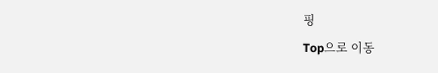핑
Top으로 이동